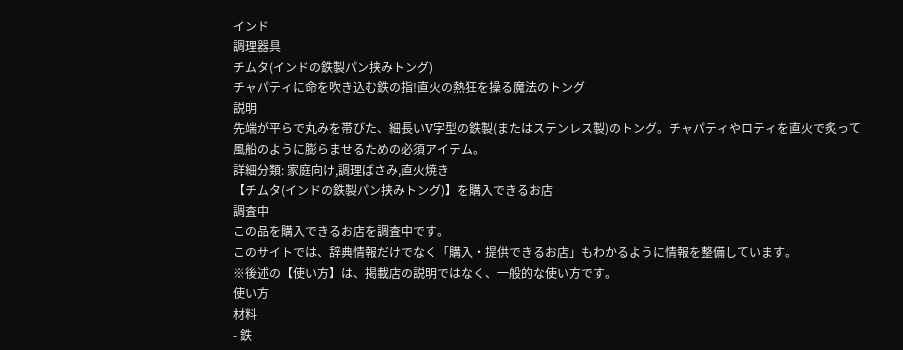インド
調理器具
チムタ(インドの鉄製パン挟みトング)
チャパティに命を吹き込む鉄の指!直火の熱狂を操る魔法のトング
説明
先端が平らで丸みを帯びた、細長いV字型の鉄製(またはステンレス製)のトング。チャパティやロティを直火で炙って風船のように膨らませるための必須アイテム。
詳細分類: 家庭向け,調理ばさみ,直火焼き
【チムタ(インドの鉄製パン挟みトング)】を購入できるお店
調査中
この品を購入できるお店を調査中です。
このサイトでは、辞典情報だけでなく「購入・提供できるお店」もわかるように情報を整備しています。
※後述の【使い方】は、掲載店の説明ではなく、一般的な使い方です。
使い方
材料
- 鉄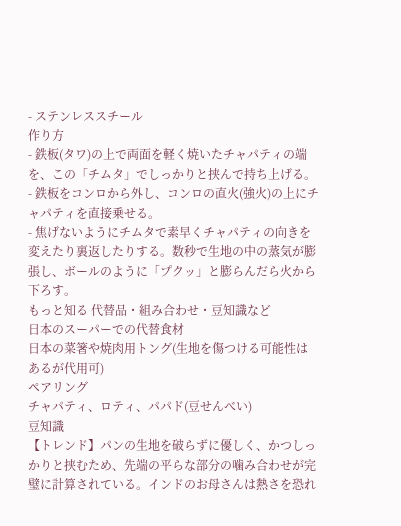- ステンレススチール
作り方
- 鉄板(タワ)の上で両面を軽く焼いたチャパティの端を、この「チムタ」でしっかりと挟んで持ち上げる。
- 鉄板をコンロから外し、コンロの直火(強火)の上にチャパティを直接乗せる。
- 焦げないようにチムタで素早くチャパティの向きを変えたり裏返したりする。数秒で生地の中の蒸気が膨張し、ボールのように「プクッ」と膨らんだら火から下ろす。
もっと知る 代替品・組み合わせ・豆知識など
日本のスーパーでの代替食材
日本の菜箸や焼肉用トング(生地を傷つける可能性はあるが代用可)
ペアリング
チャパティ、ロティ、パパド(豆せんべい)
豆知識
【トレンド】パンの生地を破らずに優しく、かつしっかりと挟むため、先端の平らな部分の噛み合わせが完璧に計算されている。インドのお母さんは熱さを恐れ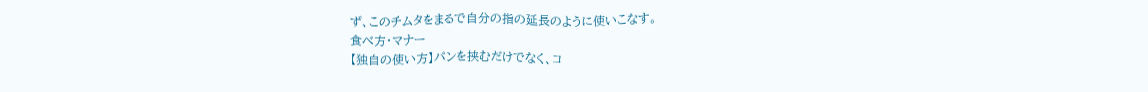ず、このチムタをまるで自分の指の延長のように使いこなす。
食べ方・マナー
【独自の使い方】パンを挟むだけでなく、コ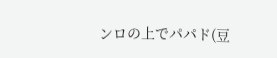ンロの上でパパド(豆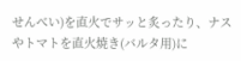せんべい)を直火でサッと炙ったり、ナスやトマトを直火焼き(バルタ用)に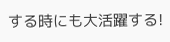する時にも大活躍する!